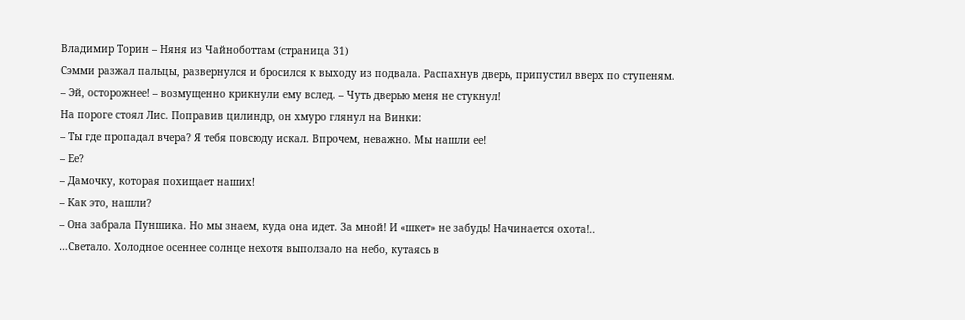Владимир Торин – Няня из Чайноботтам (страница 31)
Сэмми разжал пальцы, развернулся и бросился к выходу из подвала. Распахнув дверь, припустил вверх по ступеням.
– Эй, осторожнее! – возмущенно крикнули ему вслед. – Чуть дверью меня не стукнул!
На пороге стоял Лис. Поправив цилиндр, он хмуро глянул на Винки:
– Ты где пропадал вчера? Я тебя повсюду искал. Впрочем, неважно. Мы нашли ее!
– Ее?
– Дамочку, которая похищает наших!
– Как это, нашли?
– Она забрала Пуншика. Но мы знаем, куда она идет. За мной! И «шкет» не забудь! Начинается охота!..
…Светало. Холодное осеннее солнце нехотя выползало на небо, кутаясь в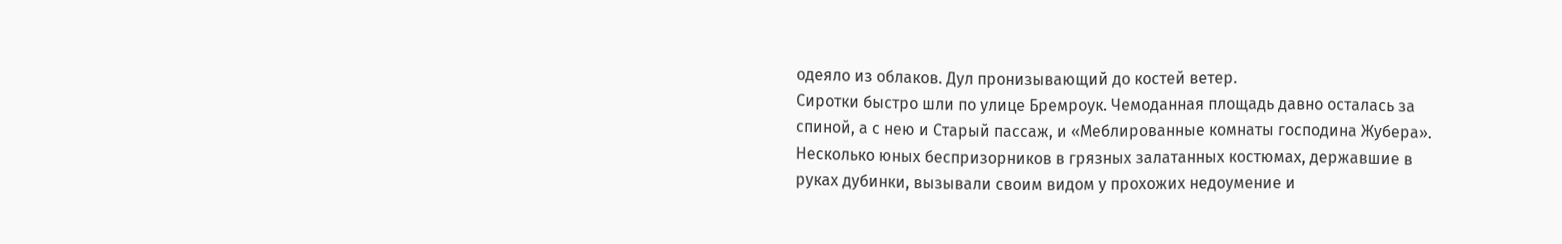одеяло из облаков. Дул пронизывающий до костей ветер.
Сиротки быстро шли по улице Бремроук. Чемоданная площадь давно осталась за спиной, а с нею и Старый пассаж, и «Меблированные комнаты господина Жубера».
Несколько юных беспризорников в грязных залатанных костюмах, державшие в руках дубинки, вызывали своим видом у прохожих недоумение и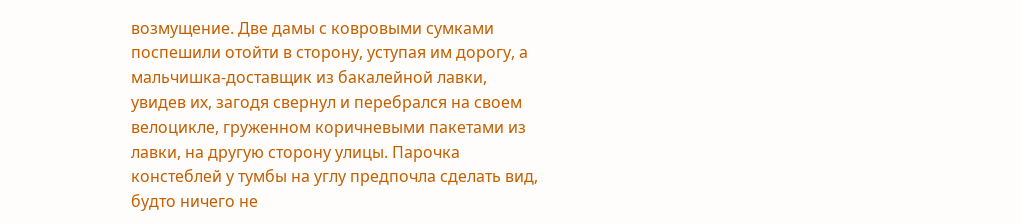возмущение. Две дамы с ковровыми сумками поспешили отойти в сторону, уступая им дорогу, а мальчишка-доставщик из бакалейной лавки, увидев их, загодя свернул и перебрался на своем велоцикле, груженном коричневыми пакетами из лавки, на другую сторону улицы. Парочка констеблей у тумбы на углу предпочла сделать вид, будто ничего не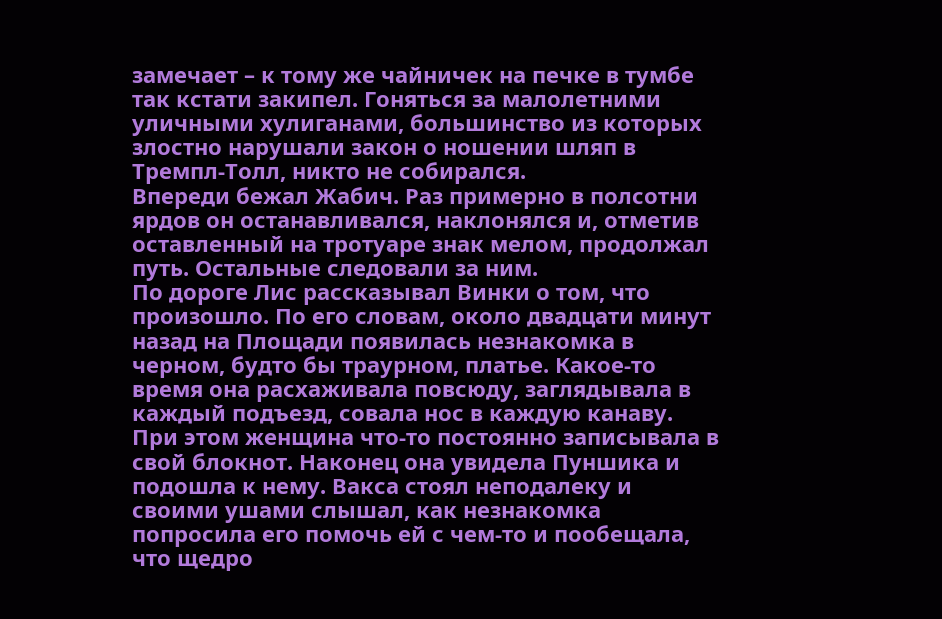замечает – к тому же чайничек на печке в тумбе так кстати закипел. Гоняться за малолетними уличными хулиганами, большинство из которых злостно нарушали закон о ношении шляп в Тремпл-Толл, никто не собирался.
Впереди бежал Жабич. Раз примерно в полсотни ярдов он останавливался, наклонялся и, отметив оставленный на тротуаре знак мелом, продолжал путь. Остальные следовали за ним.
По дороге Лис рассказывал Винки о том, что произошло. По его словам, около двадцати минут назад на Площади появилась незнакомка в черном, будто бы траурном, платье. Какое-то время она расхаживала повсюду, заглядывала в каждый подъезд, совала нос в каждую канаву. При этом женщина что-то постоянно записывала в свой блокнот. Наконец она увидела Пуншика и подошла к нему. Вакса стоял неподалеку и своими ушами слышал, как незнакомка попросила его помочь ей с чем-то и пообещала, что щедро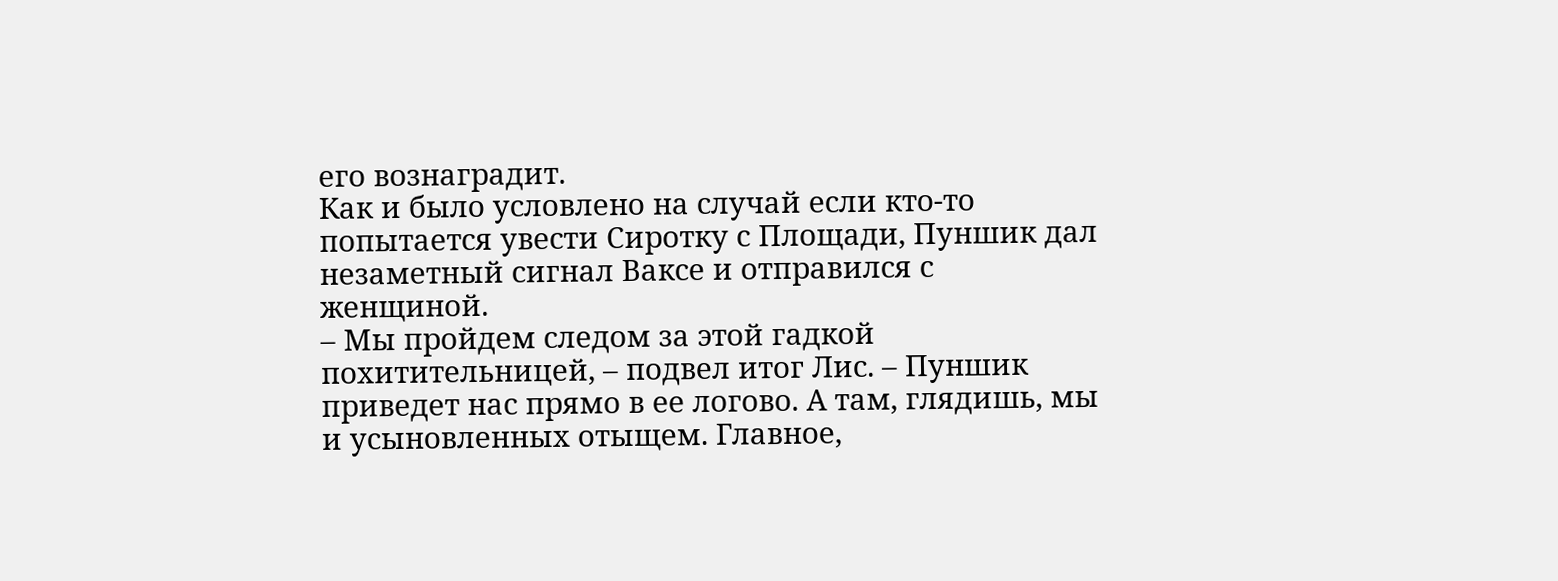его вознаградит.
Как и было условлено на случай если кто-то попытается увести Сиротку с Площади, Пуншик дал незаметный сигнал Ваксе и отправился с женщиной.
– Мы пройдем следом за этой гадкой похитительницей, – подвел итог Лис. – Пуншик приведет нас прямо в ее логово. А там, глядишь, мы и усыновленных отыщем. Главное,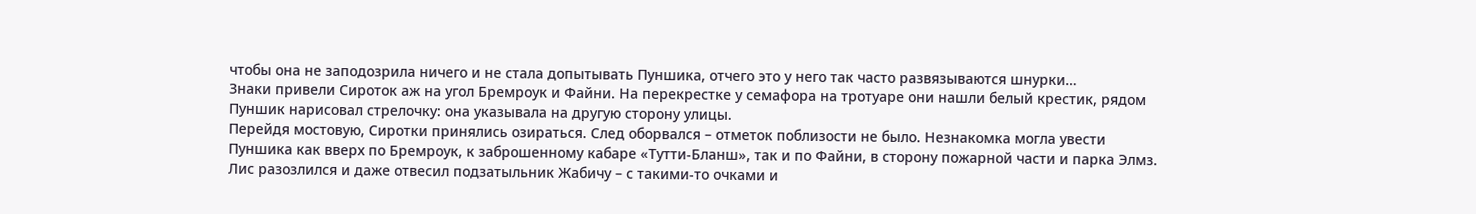чтобы она не заподозрила ничего и не стала допытывать Пуншика, отчего это у него так часто развязываются шнурки…
Знаки привели Сироток аж на угол Бремроук и Файни. На перекрестке у семафора на тротуаре они нашли белый крестик, рядом Пуншик нарисовал стрелочку: она указывала на другую сторону улицы.
Перейдя мостовую, Сиротки принялись озираться. След оборвался – отметок поблизости не было. Незнакомка могла увести Пуншика как вверх по Бремроук, к заброшенному кабаре «Тутти-Бланш», так и по Файни, в сторону пожарной части и парка Элмз. Лис разозлился и даже отвесил подзатыльник Жабичу – с такими-то очками и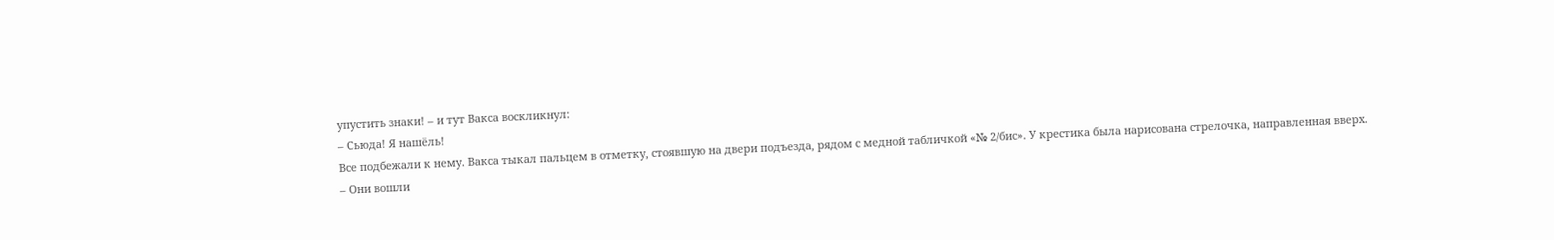упустить знаки! – и тут Вакса воскликнул:
– Сьюда! Я нашёль!
Все подбежали к нему. Вакса тыкал пальцем в отметку, стоявшую на двери подъезда, рядом с медной табличкой «№ 2/бис». У крестика была нарисована стрелочка, направленная вверх.
– Они вошли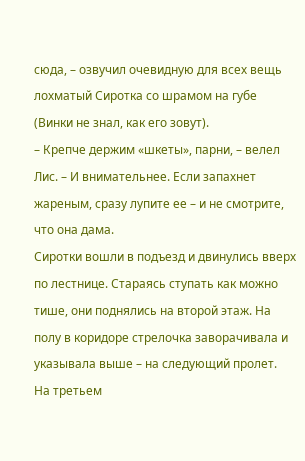сюда, – озвучил очевидную для всех вещь лохматый Сиротка со шрамом на губе (Винки не знал, как его зовут).
– Крепче держим «шкеты», парни, – велел Лис. – И внимательнее. Если запахнет жареным, сразу лупите ее – и не смотрите, что она дама.
Сиротки вошли в подъезд и двинулись вверх по лестнице. Стараясь ступать как можно тише, они поднялись на второй этаж. На полу в коридоре стрелочка заворачивала и указывала выше – на следующий пролет.
На третьем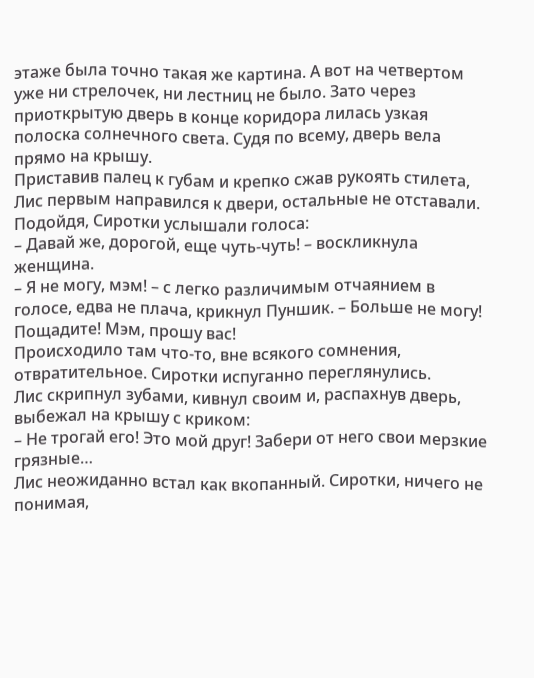этаже была точно такая же картина. А вот на четвертом уже ни стрелочек, ни лестниц не было. Зато через приоткрытую дверь в конце коридора лилась узкая полоска солнечного света. Судя по всему, дверь вела прямо на крышу.
Приставив палец к губам и крепко сжав рукоять стилета, Лис первым направился к двери, остальные не отставали.
Подойдя, Сиротки услышали голоса:
– Давай же, дорогой, еще чуть-чуть! – воскликнула женщина.
– Я не могу, мэм! – с легко различимым отчаянием в голосе, едва не плача, крикнул Пуншик. – Больше не могу! Пощадите! Мэм, прошу вас!
Происходило там что-то, вне всякого сомнения, отвратительное. Сиротки испуганно переглянулись.
Лис скрипнул зубами, кивнул своим и, распахнув дверь, выбежал на крышу с криком:
– Не трогай его! Это мой друг! Забери от него свои мерзкие грязные…
Лис неожиданно встал как вкопанный. Сиротки, ничего не понимая,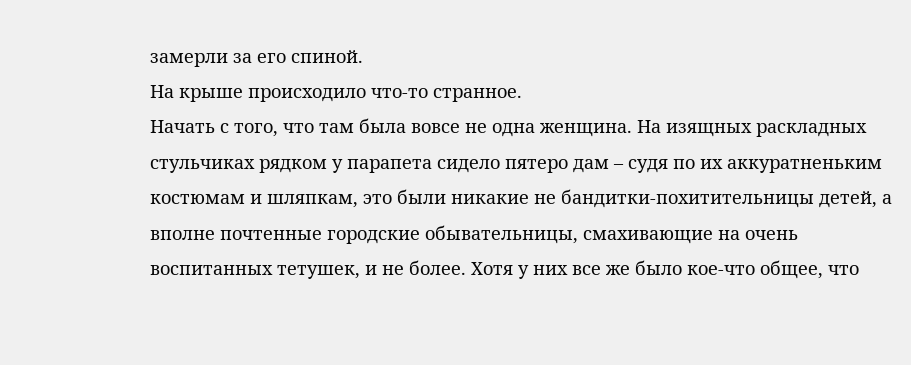замерли за его спиной.
На крыше происходило что-то странное.
Начать с того, что там была вовсе не одна женщина. На изящных раскладных стульчиках рядком у парапета сидело пятеро дам – судя по их аккуратненьким костюмам и шляпкам, это были никакие не бандитки-похитительницы детей, а вполне почтенные городские обывательницы, смахивающие на очень воспитанных тетушек, и не более. Хотя у них все же было кое-что общее, что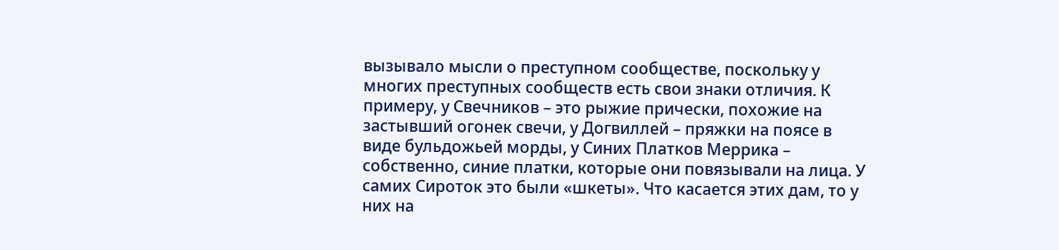вызывало мысли о преступном сообществе, поскольку у многих преступных сообществ есть свои знаки отличия. К примеру, у Свечников – это рыжие прически, похожие на застывший огонек свечи, у Догвиллей – пряжки на поясе в виде бульдожьей морды, у Синих Платков Меррика – собственно, синие платки, которые они повязывали на лица. У самих Сироток это были «шкеты». Что касается этих дам, то у них на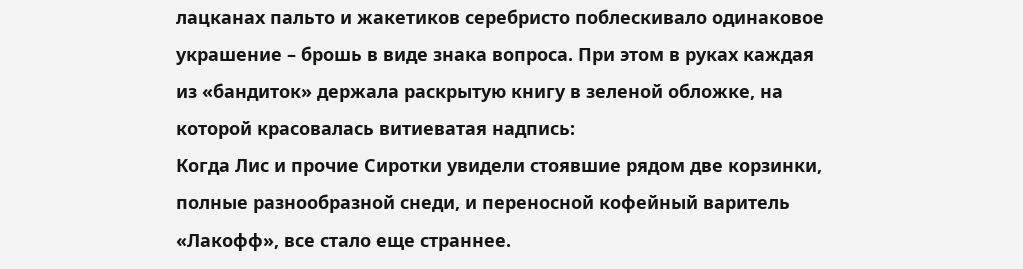лацканах пальто и жакетиков серебристо поблескивало одинаковое украшение – брошь в виде знака вопроса. При этом в руках каждая из «бандиток» держала раскрытую книгу в зеленой обложке, на которой красовалась витиеватая надпись:
Когда Лис и прочие Сиротки увидели стоявшие рядом две корзинки, полные разнообразной снеди, и переносной кофейный варитель «Лакофф», все стало еще страннее.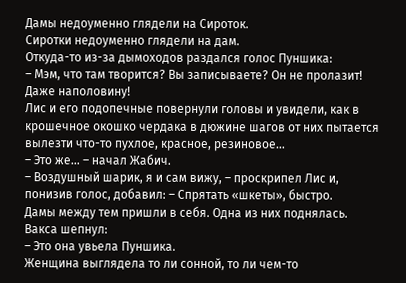Дамы недоуменно глядели на Сироток.
Сиротки недоуменно глядели на дам.
Откуда-то из-за дымоходов раздался голос Пуншика:
– Мэм, что там творится? Вы записываете? Он не пролазит! Даже наполовину!
Лис и его подопечные повернули головы и увидели, как в крошечное окошко чердака в дюжине шагов от них пытается вылезти что-то пухлое, красное, резиновое…
– Это же… – начал Жабич.
– Воздушный шарик, я и сам вижу, – проскрипел Лис и, понизив голос, добавил: – Спрятать «шкеты», быстро.
Дамы между тем пришли в себя. Одна из них поднялась.
Вакса шепнул:
– Это она увьела Пуншика.
Женщина выглядела то ли сонной, то ли чем-то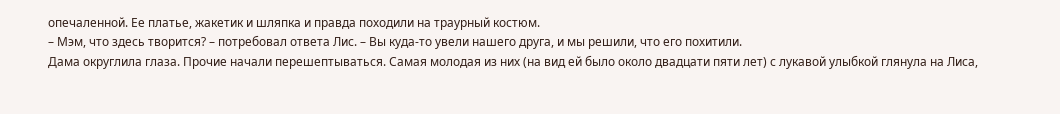опечаленной. Ее платье, жакетик и шляпка и правда походили на траурный костюм.
– Мэм, что здесь творится? – потребовал ответа Лис. – Вы куда-то увели нашего друга, и мы решили, что его похитили.
Дама округлила глаза. Прочие начали перешептываться. Самая молодая из них (на вид ей было около двадцати пяти лет) с лукавой улыбкой глянула на Лиса,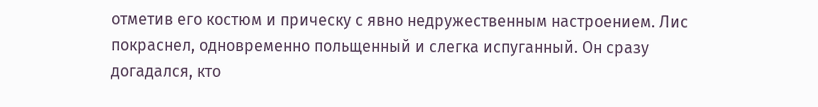отметив его костюм и прическу с явно недружественным настроением. Лис покраснел, одновременно польщенный и слегка испуганный. Он сразу догадался, кто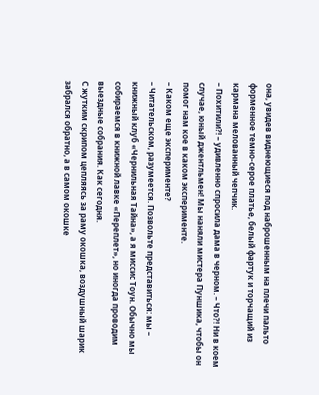она, увидев виднеющиеся под наброшенным на плечи пальто форменное темно-серое платье, белый фартук и торчащий из кармана мелованный чепчик.
– Похитили?! – удивленно спросила дама в черном. – Что?! Ни в коем случае, юный джентльмен! Мы наняли мистера Пуншика, чтобы он помог нам кое в каком эксперименте.
– Каком еще эксперименте?
– Читательском, разумеется. Позвольте представиться: мы – книжный клуб «Чернильная Тайна», а я миссис Тоун. Обычно мы собираемся в книжной лавке «Переплет», но иногда проводим выездные собрания. Как сегодня.
С жутким скрипом цепляясь за раму окошка, воздушный шарик забрался обратно, а в самом окошке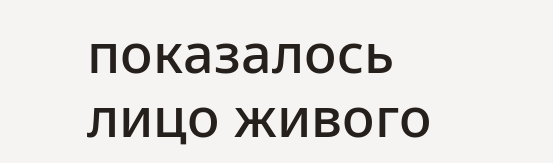показалось лицо живого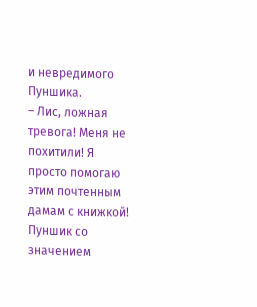и невредимого Пуншика.
– Лис, ложная тревога! Меня не похитили! Я просто помогаю этим почтенным дамам с книжкой!
Пуншик со значением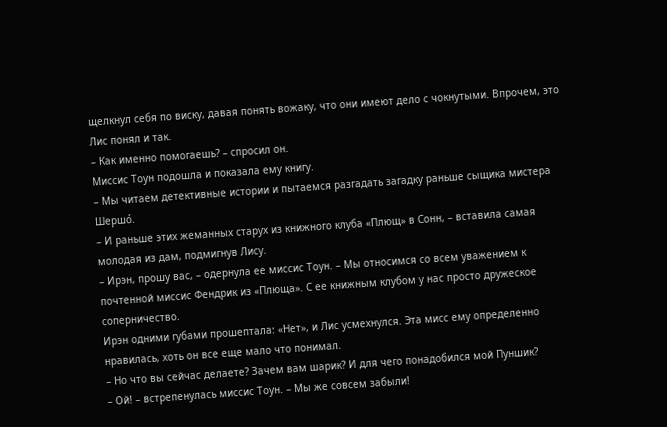щелкнул себя по виску, давая понять вожаку, что они имеют дело с чокнутыми. Впрочем, это Лис понял и так.
– Как именно помогаешь? – спросил он.
Миссис Тоун подошла и показала ему книгу.
– Мы читаем детективные истории и пытаемся разгадать загадку раньше сыщика мистера Шершо́.
– И раньше этих жеманных старух из книжного клуба «Плющ» в Сонн, – вставила самая молодая из дам, подмигнув Лису.
– Ирэн, прошу вас, – одернула ее миссис Тоун. – Мы относимся со всем уважением к почтенной миссис Фендрик из «Плюща». С ее книжным клубом у нас просто дружеское соперничество.
Ирэн одними губами прошептала: «Нет», и Лис усмехнулся. Эта мисс ему определенно нравилась, хоть он все еще мало что понимал.
– Но что вы сейчас делаете? Зачем вам шарик? И для чего понадобился мой Пуншик?
– Ой! – встрепенулась миссис Тоун. – Мы же совсем забыли!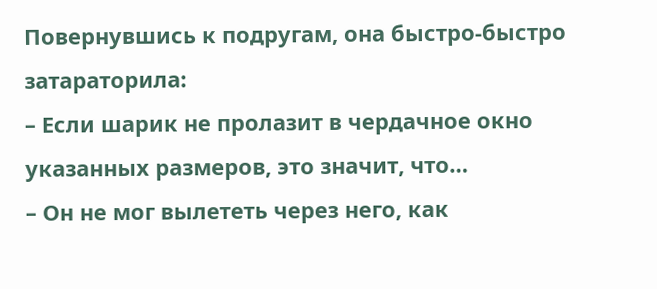Повернувшись к подругам, она быстро-быстро затараторила:
– Если шарик не пролазит в чердачное окно указанных размеров, это значит, что…
– Он не мог вылететь через него, как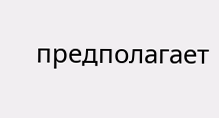предполагает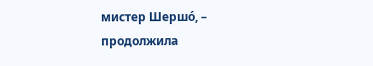мистер Шершо́, – продолжила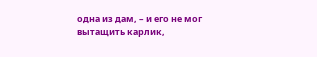одна из дам, – и его не мог вытащить карлик,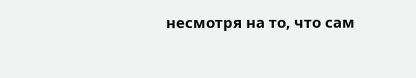несмотря на то, что сам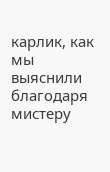карлик, как мы выяснили благодаря мистеру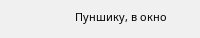Пуншику, в окно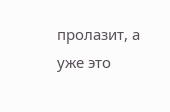пролазит, а уже это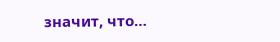значит, что…